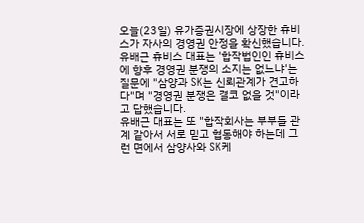오늘(23일) 유가증권시장에 상장한 휴비스가 자사의 경영권 안정을 확신했습니다.
유배근 휴비스 대표는 '합작법인인 휴비스에 향후 경영권 분쟁의 소지는 없느냐'는 질문에 "삼양과 SK는 신뢰관계가 견고하다"며 "경영권 분쟁은 결코 없을 것"이라고 답했습니다.
유배근 대표는 또 "합작회사는 부부들 관계 같아서 서로 믿고 협동해야 하는데 그런 면에서 삼양사와 SK케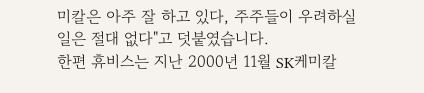미칼은 아주 잘 하고 있다, 주주들이 우려하실 일은 절대 없다"고 덧붙였습니다.
한편 휴비스는 지난 2000년 11월 SK케미칼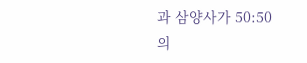과 삼양사가 50:50의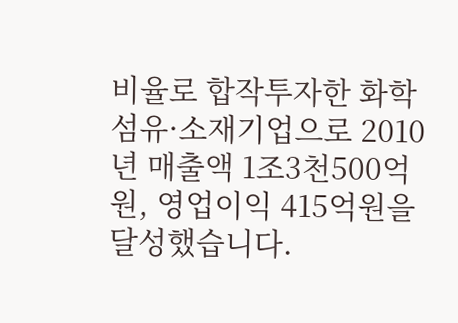비율로 합작투자한 화학섬유·소재기업으로 2010년 매출액 1조3천500억원, 영업이익 415억원을 달성했습니다.